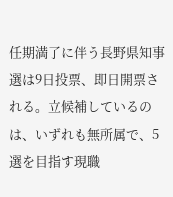任期満了に伴う長野県知事選は9日投票、即日開票される。立候補しているのは、いずれも無所属で、5選を目指す現職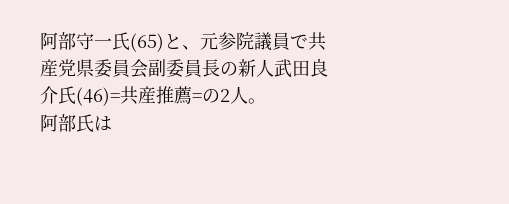阿部守一氏(65)と、元参院議員で共産党県委員会副委員長の新人武田良介氏(46)=共産推薦=の2人。
阿部氏は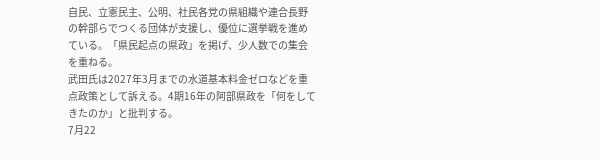自民、立憲民主、公明、社民各党の県組織や連合長野の幹部らでつくる団体が支援し、優位に選挙戦を進めている。「県民起点の県政」を掲げ、少人数での集会を重ねる。
武田氏は2027年3月までの水道基本料金ゼロなどを重点政策として訴える。4期16年の阿部県政を「何をしてきたのか」と批判する。
7月22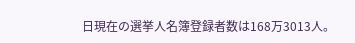日現在の選挙人名簿登録者数は168万3013人。